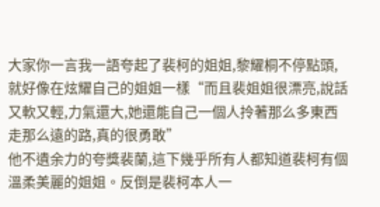大家你一言我一語夸起了裴柯的姐姐,黎耀桐不停點頭,就好像在炫耀自己的姐姐一樣“而且裴姐姐很漂亮,說話又軟又輕,力氣還大,她還能自己一個人拎著那么多東西走那么遠的路,真的很勇敢”
他不遺余力的夸獎裴蘭,這下幾乎所有人都知道裴柯有個溫柔美麗的姐姐。反倒是裴柯本人一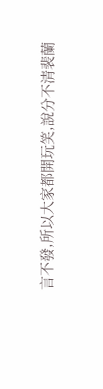言不發,所以大家都開玩笑,說分不清裴蘭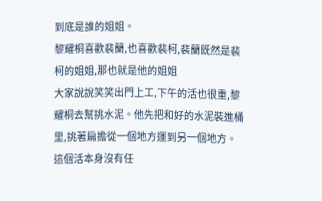到底是誰的姐姐。
黎耀桐喜歡裴蘭,也喜歡裴柯,裴蘭既然是裴柯的姐姐,那也就是他的姐姐
大家說說笑笑出門上工,下午的活也很重,黎耀桐去幫挑水泥。他先把和好的水泥裝進桶里,挑著扁擔從一個地方運到另一個地方。這個活本身沒有任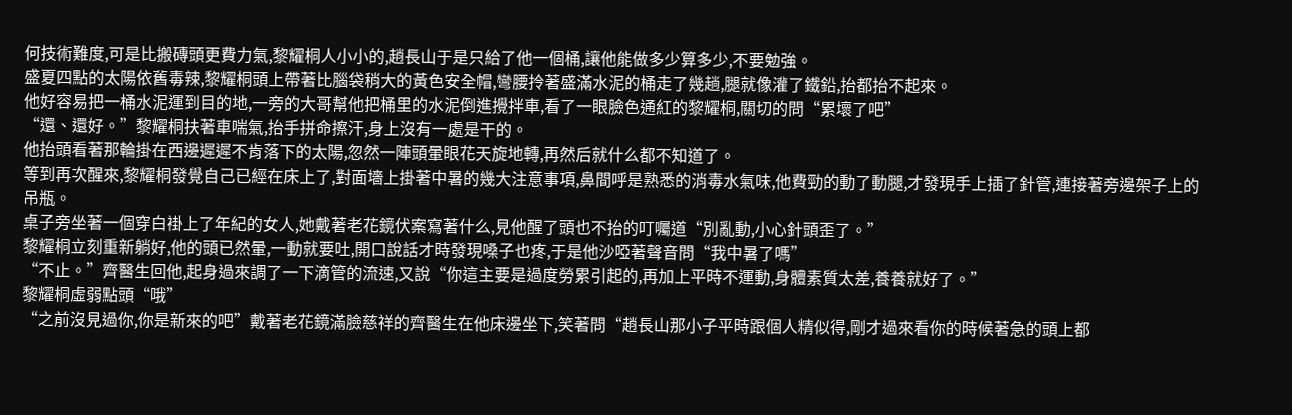何技術難度,可是比搬磚頭更費力氣,黎耀桐人小小的,趙長山于是只給了他一個桶,讓他能做多少算多少,不要勉強。
盛夏四點的太陽依舊毒辣,黎耀桐頭上帶著比腦袋稍大的黃色安全帽,彎腰拎著盛滿水泥的桶走了幾趟,腿就像灌了鐵鉛,抬都抬不起來。
他好容易把一桶水泥運到目的地,一旁的大哥幫他把桶里的水泥倒進攪拌車,看了一眼臉色通紅的黎耀桐,關切的問“累壞了吧”
“還、還好。”黎耀桐扶著車喘氣,抬手拼命擦汗,身上沒有一處是干的。
他抬頭看著那輪掛在西邊遲遲不肯落下的太陽,忽然一陣頭暈眼花天旋地轉,再然后就什么都不知道了。
等到再次醒來,黎耀桐發覺自己已經在床上了,對面墻上掛著中暑的幾大注意事項,鼻間呼是熟悉的消毒水氣味,他費勁的動了動腿,才發現手上插了針管,連接著旁邊架子上的吊瓶。
桌子旁坐著一個穿白褂上了年紀的女人,她戴著老花鏡伏案寫著什么,見他醒了頭也不抬的叮囑道“別亂動,小心針頭歪了。”
黎耀桐立刻重新躺好,他的頭已然暈,一動就要吐,開口說話才時發現嗓子也疼,于是他沙啞著聲音問“我中暑了嗎”
“不止。”齊醫生回他,起身過來調了一下滴管的流速,又說“你這主要是過度勞累引起的,再加上平時不運動,身體素質太差,養養就好了。”
黎耀桐虛弱點頭“哦”
“之前沒見過你,你是新來的吧”戴著老花鏡滿臉慈祥的齊醫生在他床邊坐下,笑著問“趙長山那小子平時跟個人精似得,剛才過來看你的時候著急的頭上都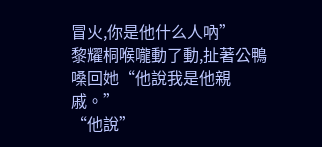冒火,你是他什么人吶”
黎耀桐喉嚨動了動,扯著公鴨嗓回她“他說我是他親戚。”
“他說”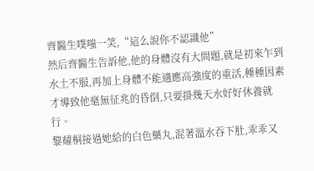齊醫生噗嗤一笑,“這么說你不認識他”
然后齊醫生告訴他,他的身體沒有大問題,就是初來乍到水土不服,再加上身體不能適應高強度的重活,種種因素才導致他毫無征兆的昏倒,只要掛幾天水好好休養就行。
黎耀桐接過她給的白色藥丸,混著溫水吞下肚,乖乖又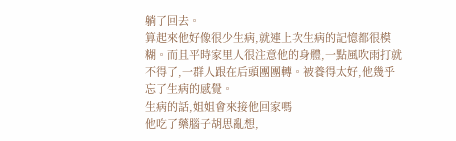躺了回去。
算起來他好像很少生病,就連上次生病的記憶都很模糊。而且平時家里人很注意他的身體,一點風吹雨打就不得了,一群人跟在后頭團團轉。被養得太好,他幾乎忘了生病的感覺。
生病的話,姐姐會來接他回家嗎
他吃了藥腦子胡思亂想,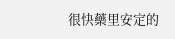很快藥里安定的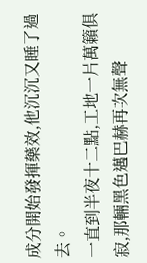成分開始發揮藥效,他沉沉又睡了過去。
一直到半夜十二點,工地一片萬籟俱寂,那輛黑色邁巴赫再次無聲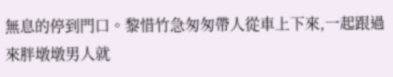無息的停到門口。黎惜竹急匆匆帶人從車上下來,一起跟過來胖墩墩男人就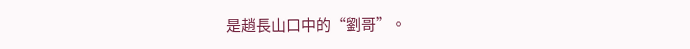是趙長山口中的“劉哥”。